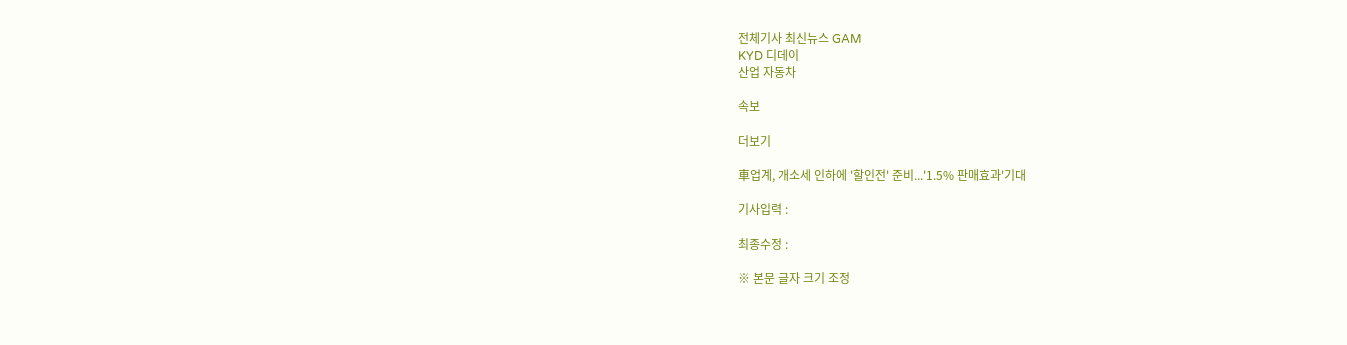전체기사 최신뉴스 GAM
KYD 디데이
산업 자동차

속보

더보기

車업계, 개소세 인하에 '할인전' 준비...'1.5% 판매효과'기대

기사입력 :

최종수정 :

※ 본문 글자 크기 조정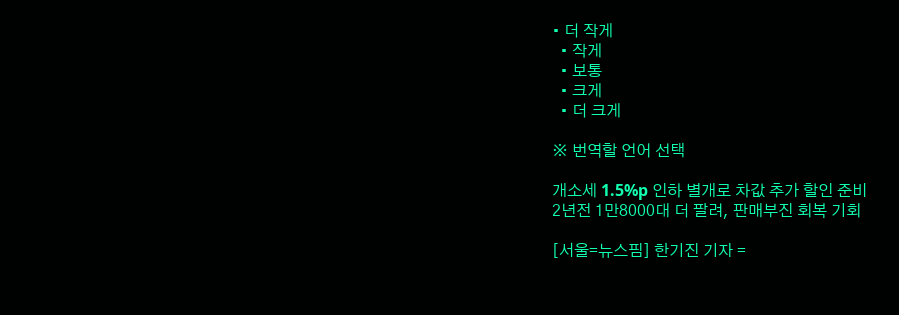• 더 작게
  • 작게
  • 보통
  • 크게
  • 더 크게

※ 번역할 언어 선택

개소세 1.5%p 인하 별개로 차값 추가 할인 준비
2년전 1만8000대 더 팔려, 판매부진 회복 기회

[서울=뉴스핌] 한기진 기자 =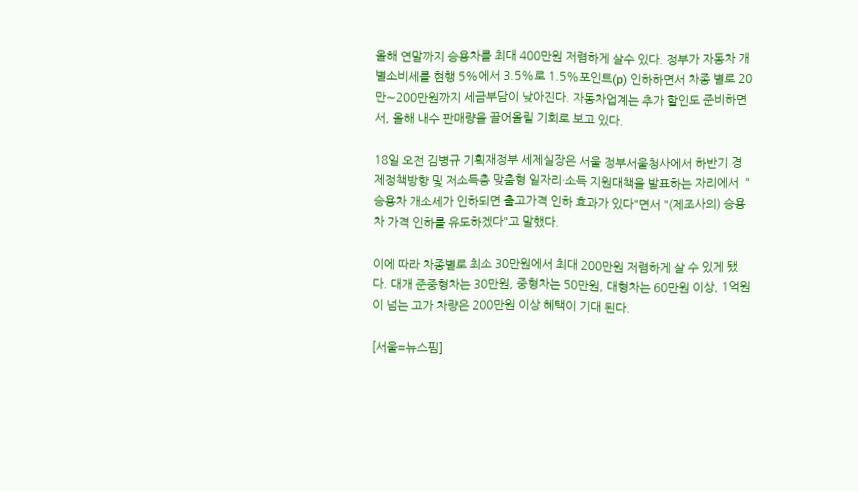올해 연말까지 승용차를 최대 400만원 저렴하게 살수 있다. 정부가 자동차 개별소비세를 현행 5%에서 3.5%로 1.5%포인트(p) 인하하면서 차종 별로 20만∼200만원까지 세금부담이 낮아진다. 자동차업계는 추가 할인도 준비하면서, 올해 내수 판매량을 끌어올릴 기회로 보고 있다.

18일 오전 김병규 기획재정부 세제실장은 서울 정부서울청사에서 하반기 경제정책방향 및 저소득층 맞춤형 일자리·소득 지원대책을 발표하는 자리에서  "승용차 개소세가 인하되면 출고가격 인하 효과가 있다"면서 "(제조사의) 승용차 가격 인하를 유도하겠다"고 말했다.

이에 따라 차종별로 최소 30만원에서 최대 200만원 저렴하게 살 수 있게 됐다. 대개 준중형차는 30만원, 중형차는 50만원, 대형차는 60만원 이상, 1억원이 넘는 고가 차량은 200만원 이상 혜택이 기대 된다.

[서울=뉴스핌]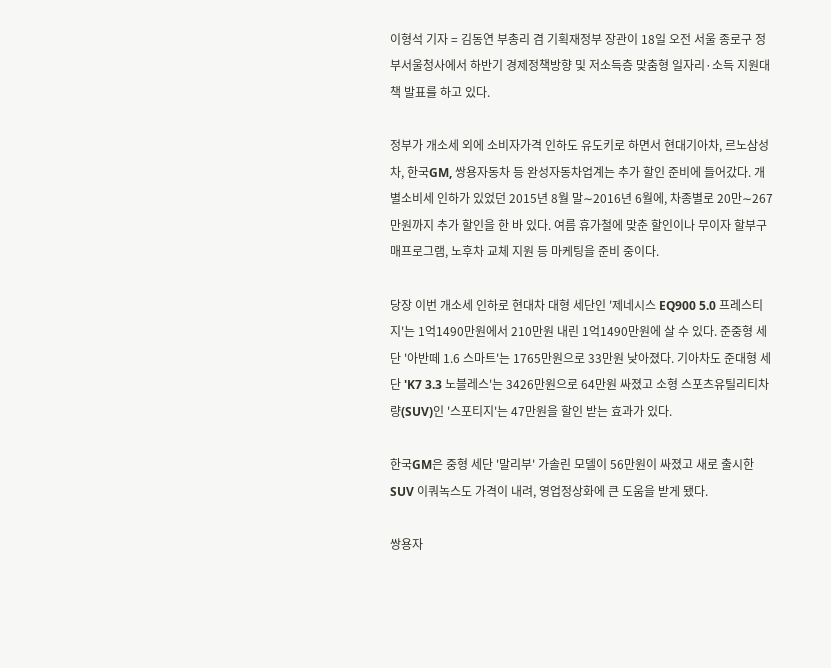이형석 기자 = 김동연 부총리 겸 기획재정부 장관이 18일 오전 서울 종로구 정부서울청사에서 하반기 경제정책방향 및 저소득층 맞춤형 일자리·소득 지원대책 발표를 하고 있다.

정부가 개소세 외에 소비자가격 인하도 유도키로 하면서 현대기아차, 르노삼성차, 한국GM, 쌍용자동차 등 완성자동차업계는 추가 할인 준비에 들어갔다. 개별소비세 인하가 있었던 2015년 8월 말∼2016년 6월에, 차종별로 20만∼267만원까지 추가 할인을 한 바 있다. 여름 휴가철에 맞춘 할인이나 무이자 할부구매프로그램, 노후차 교체 지원 등 마케팅을 준비 중이다.

당장 이번 개소세 인하로 현대차 대형 세단인 '제네시스 EQ900 5.0 프레스티지'는 1억1490만원에서 210만원 내린 1억1490만원에 살 수 있다. 준중형 세단 '아반떼 1.6 스마트'는 1765만원으로 33만원 낮아졌다. 기아차도 준대형 세단 'K7 3.3 노블레스'는 3426만원으로 64만원 싸졌고 소형 스포츠유틸리티차량(SUV)인 '스포티지'는 47만원을 할인 받는 효과가 있다.

한국GM은 중형 세단 '말리부' 가솔린 모델이 56만원이 싸졌고 새로 출시한 SUV 이쿼녹스도 가격이 내려, 영업정상화에 큰 도움을 받게 됐다.

쌍용자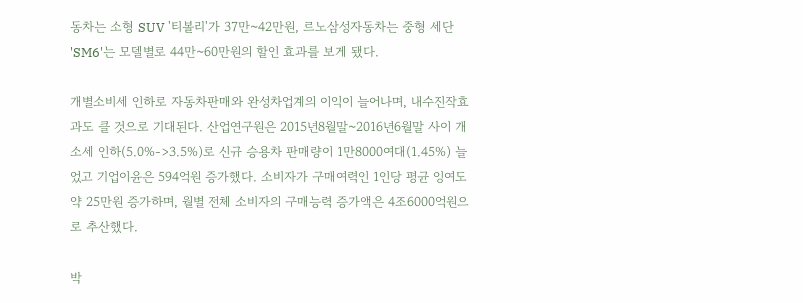동차는 소형 SUV '티볼리'가 37만~42만원, 르노삼성자동차는 중형 세단 'SM6'는 모델별로 44만~60만원의 할인 효과를 보게 됐다.

개별소비세 인하로 자동차판매와 완성차업계의 이익이 늘어나며, 내수진작효과도 클 것으로 기대된다. 산업연구원은 2015년8월말~2016년6월말 사이 개소세 인하(5.0%->3.5%)로 신규 승용차 판매량이 1만8000여대(1.45%) 늘었고 기업이윤은 594억원 증가했다. 소비자가 구매여력인 1인당 평균 잉여도 약 25만원 증가하며, 월별 전체 소비자의 구매능력 증가액은 4조6000억원으로 추산했다.

박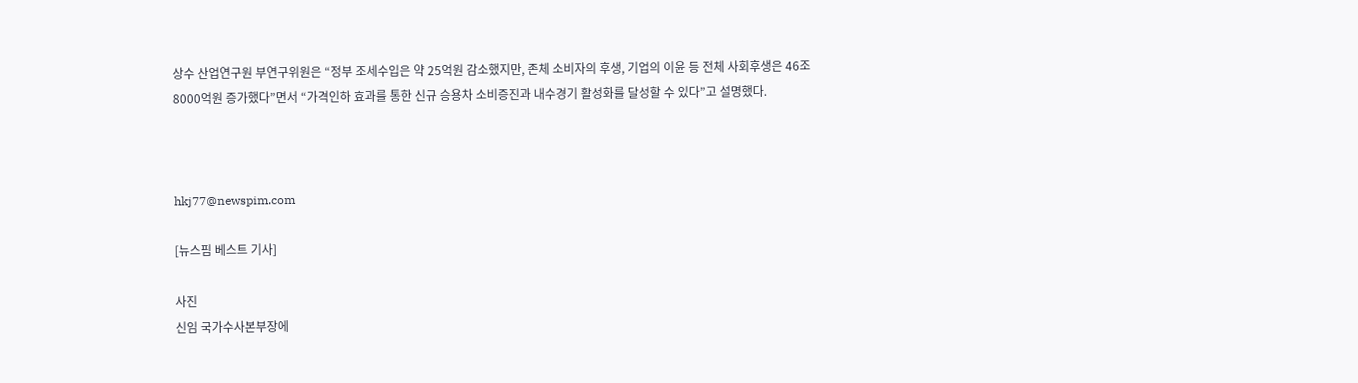상수 산업연구원 부연구위원은 “정부 조세수입은 약 25억원 감소했지만, 존체 소비자의 후생, 기업의 이윤 등 전체 사회후생은 46조8000억원 증가했다”면서 “가격인하 효과를 통한 신규 승용차 소비증진과 내수경기 활성화를 달성할 수 있다”고 설명했다.



hkj77@newspim.com

[뉴스핌 베스트 기사]

사진
신임 국가수사본부장에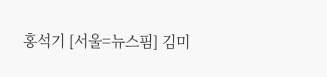홍석기 [서울=뉴스핌] 김미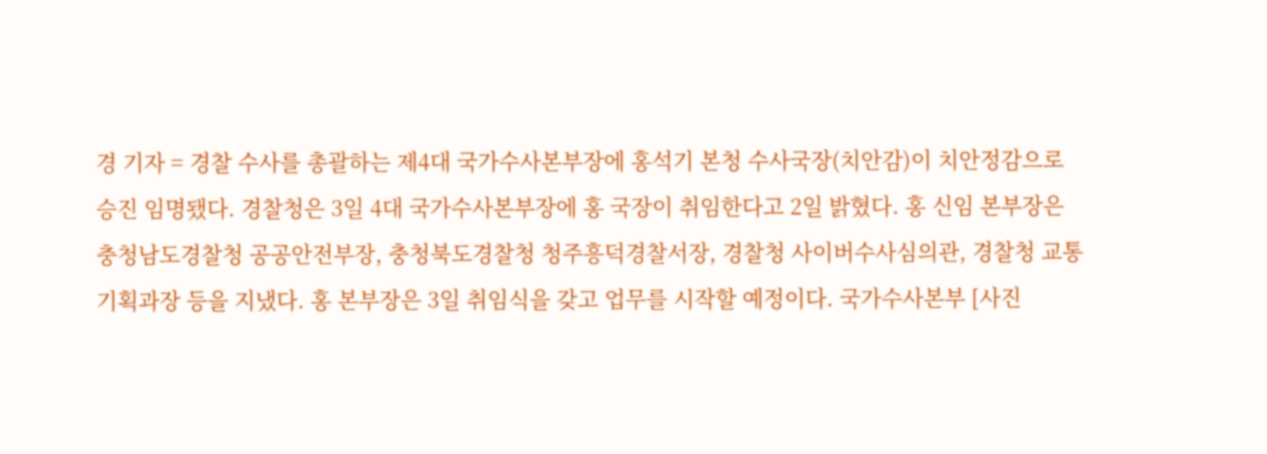경 기자 = 경찰 수사를 총괄하는 제4대 국가수사본부장에 홍석기 본청 수사국장(치안감)이 치안정감으로 승진 임명됐다. 경찰청은 3일 4대 국가수사본부장에 홍 국장이 취임한다고 2일 밝혔다. 홍 신임 본부장은 충청남도경찰청 공공안전부장, 충청북도경찰청 청주흥덕경찰서장, 경찰청 사이버수사심의관, 경찰청 교통기획과장 등을 지냈다. 홍 본부장은 3일 취임식을 갖고 업무를 시작할 예정이다. 국가수사본부 [사진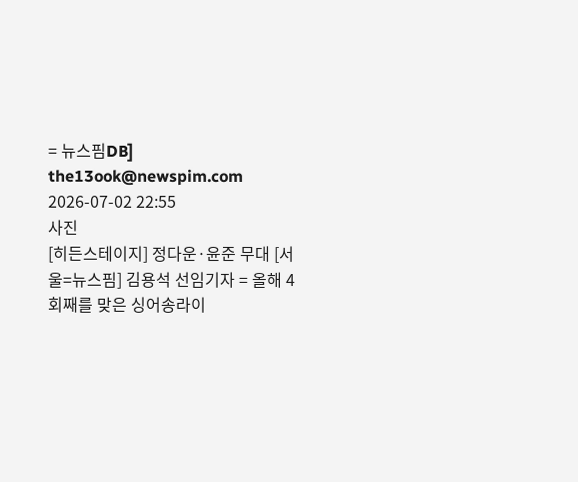= 뉴스핌DB] the13ook@newspim.com 2026-07-02 22:55
사진
[히든스테이지] 정다운·윤준 무대 [서울=뉴스핌] 김용석 선임기자 = 올해 4회째를 맞은 싱어송라이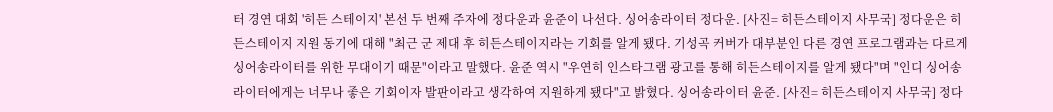터 경연 대회 '히든 스테이지' 본선 두 번째 주자에 정다운과 윤준이 나선다. 싱어송라이터 정다운. [사진= 히든스테이지 사무국] 정다운은 히든스테이지 지원 동기에 대해 "최근 군 제대 후 히든스테이지라는 기회를 알게 됐다. 기성곡 커버가 대부분인 다른 경연 프로그램과는 다르게 싱어송라이터를 위한 무대이기 때문"이라고 말했다. 윤준 역시 "우연히 인스타그램 광고를 통해 히든스테이지를 알게 됐다"며 "인디 싱어송라이터에게는 너무나 좋은 기회이자 발판이라고 생각하여 지원하게 됐다"고 밝혔다. 싱어송라이터 윤준. [사진= 히든스테이지 사무국] 정다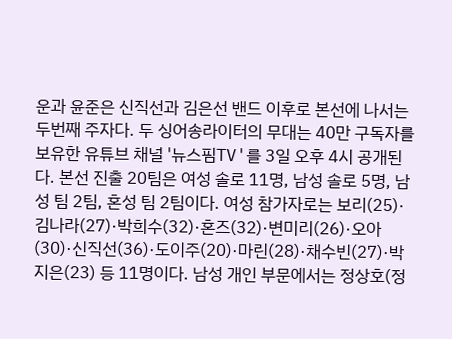운과 윤준은 신직선과 김은선 밴드 이후로 본선에 나서는 두번째 주자다. 두 싱어송라이터의 무대는 40만 구독자를 보유한 유튜브 채널 '뉴스핌TV'를 3일 오후 4시 공개된다. 본선 진출 20팀은 여성 솔로 11명, 남성 솔로 5명, 남성 팀 2팀, 혼성 팀 2팀이다. 여성 참가자로는 보리(25)·김나라(27)·박희수(32)·혼즈(32)·변미리(26)·오아(30)·신직선(36)·도이주(20)·마린(28)·채수빈(27)·박지은(23) 등 11명이다. 남성 개인 부문에서는 정상호(정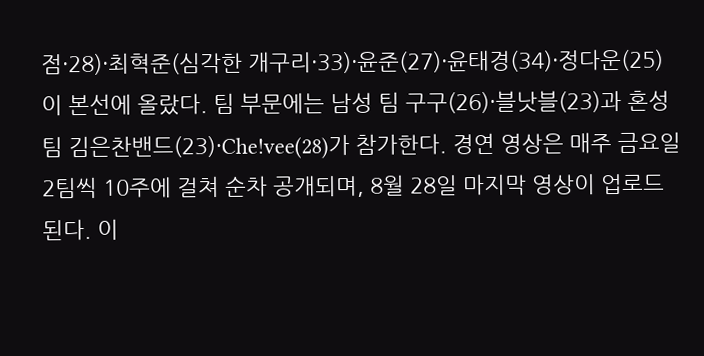점·28)·최혁준(심각한 개구리·33)·윤준(27)·윤태경(34)·정다운(25)이 본선에 올랐다. 팀 부문에는 남성 팀 구구(26)·블낫블(23)과 혼성 팀 김은찬밴드(23)·Che!vee(28)가 참가한다. 경연 영상은 매주 금요일 2팀씩 10주에 걸쳐 순차 공개되며, 8월 28일 마지막 영상이 업로드된다. 이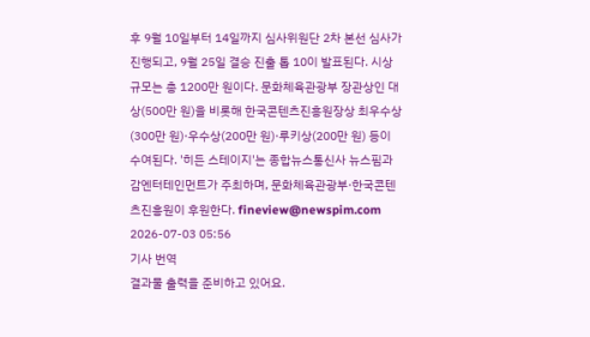후 9월 10일부터 14일까지 심사위원단 2차 본선 심사가 진행되고, 9월 25일 결승 진출 톱 10이 발표된다. 시상 규모는 총 1200만 원이다. 문화체육관광부 장관상인 대상(500만 원)을 비롯해 한국콘텐츠진흥원장상 최우수상(300만 원)·우수상(200만 원)·루키상(200만 원) 등이 수여된다. '히든 스테이지'는 종합뉴스통신사 뉴스핌과 감엔터테인먼트가 주최하며, 문화체육관광부·한국콘텐츠진흥원이 후원한다. fineview@newspim.com 2026-07-03 05:56
기사 번역
결과물 출력을 준비하고 있어요.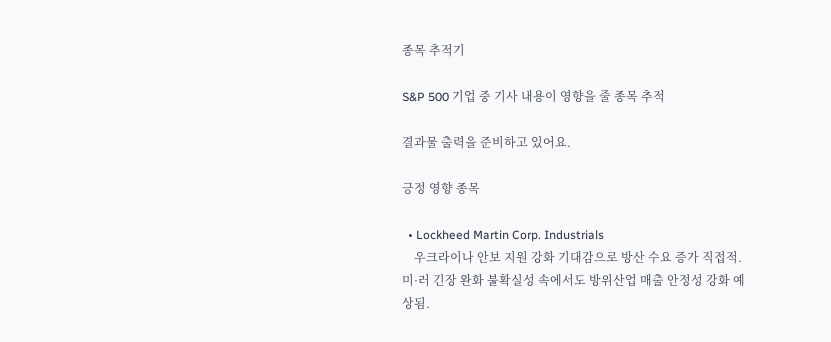종목 추적기

S&P 500 기업 중 기사 내용이 영향을 줄 종목 추적

결과물 출력을 준비하고 있어요.

긍정 영향 종목

  • Lockheed Martin Corp. Industrials
    우크라이나 안보 지원 강화 기대감으로 방산 수요 증가 직접적. 미·러 긴장 완화 불확실성 속에서도 방위산업 매출 안정성 강화 예상됨.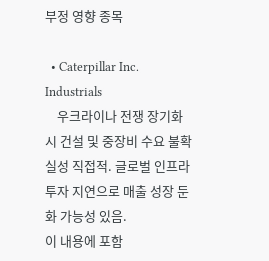부정 영향 종목

  • Caterpillar Inc. Industrials
    우크라이나 전쟁 장기화 시 건설 및 중장비 수요 불확실성 직접적. 글로벌 인프라 투자 지연으로 매출 성장 둔화 가능성 있음.
이 내용에 포함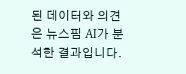된 데이터와 의견은 뉴스핌 AI가 분석한 결과입니다.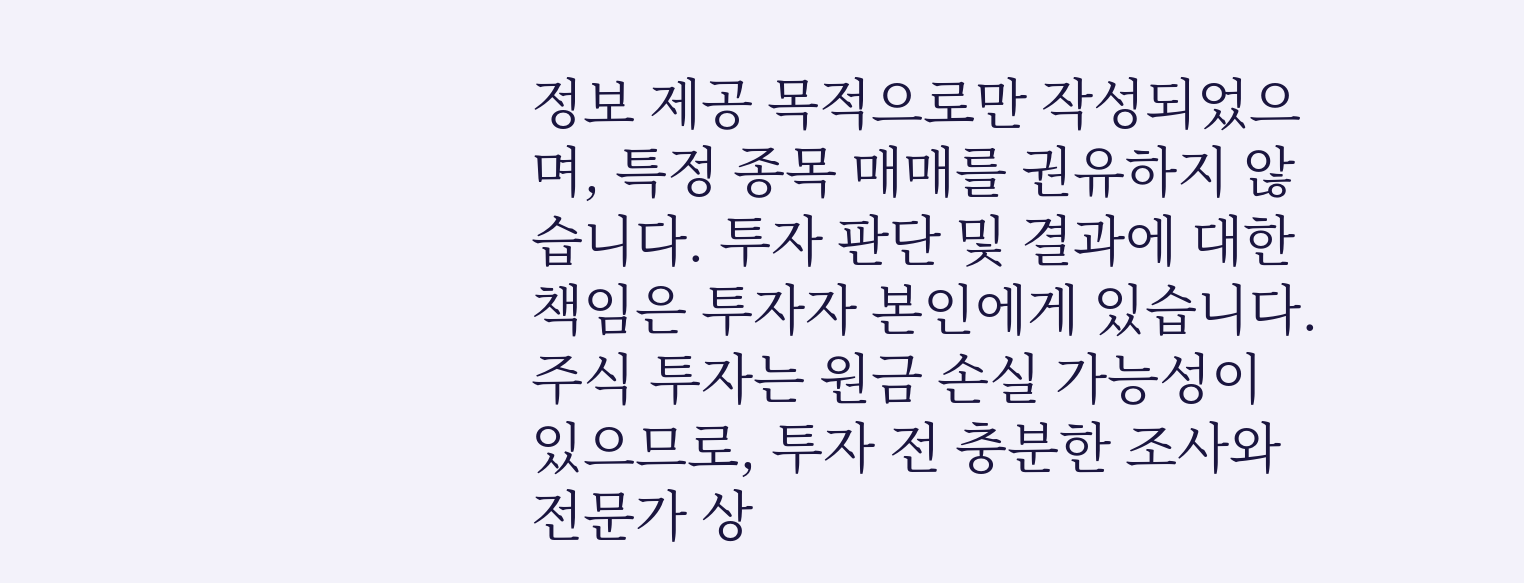정보 제공 목적으로만 작성되었으며, 특정 종목 매매를 권유하지 않습니다. 투자 판단 및 결과에 대한 책임은 투자자 본인에게 있습니다. 주식 투자는 원금 손실 가능성이 있으므로, 투자 전 충분한 조사와 전문가 상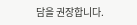담을 권장합니다.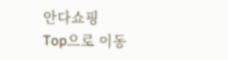안다쇼핑
Top으로 이동